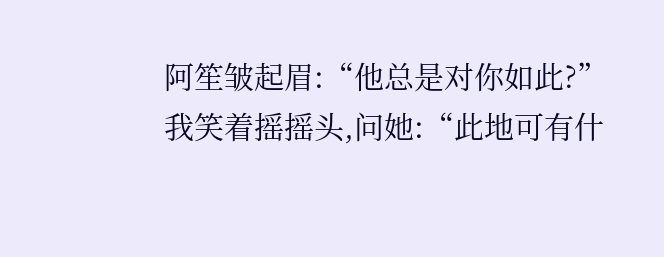阿笙皱起眉:“他总是对你如此?”
我笑着摇摇头,问她:“此地可有什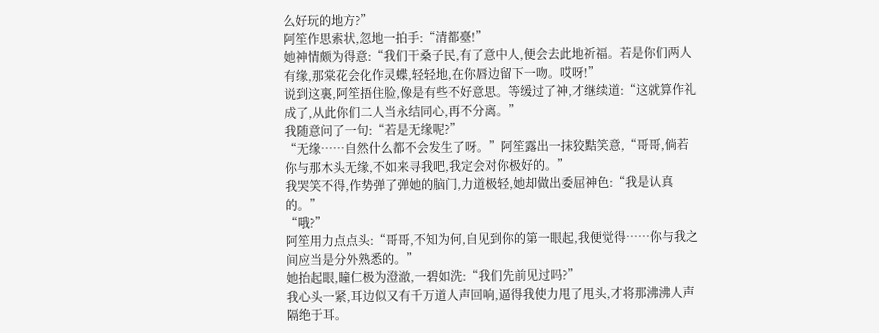么好玩的地方?”
阿笙作思索状,忽地一拍手:“清都臺!”
她神情颇为得意:“我们干桑子民,有了意中人,便会去此地祈福。若是你们两人有缘,那棠花会化作灵蝶,轻轻地,在你唇边留下一吻。哎呀!”
说到这裏,阿笙捂住脸,像是有些不好意思。等缓过了神,才继续道:“这就算作礼成了,从此你们二人当永结同心,再不分离。”
我随意问了一句:“若是无缘呢?”
“无缘……自然什么都不会发生了呀。”阿笙露出一抹狡黠笑意,“哥哥,倘若你与那木头无缘,不如来寻我吧,我定会对你极好的。”
我哭笑不得,作势弹了弹她的脑门,力道极轻,她却做出委屈神色:“我是认真的。”
“哦?”
阿笙用力点点头:“哥哥,不知为何,自见到你的第一眼起,我便觉得……你与我之间应当是分外熟悉的。”
她抬起眼,瞳仁极为澄澈,一碧如洗:“我们先前见过吗?”
我心头一紧,耳边似又有千万道人声回响,逼得我使力甩了甩头,才将那沸沸人声隔绝于耳。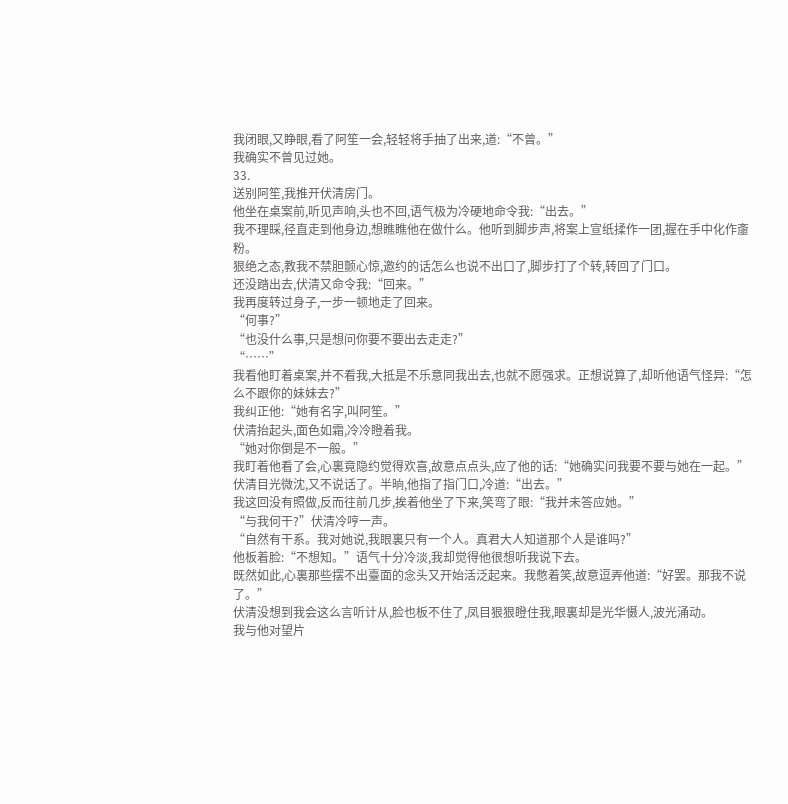我闭眼,又睁眼,看了阿笙一会,轻轻将手抽了出来,道:“不曾。”
我确实不曾见过她。
33.
送别阿笙,我推开伏清房门。
他坐在桌案前,听见声响,头也不回,语气极为冷硬地命令我:“出去。”
我不理睬,径直走到他身边,想瞧瞧他在做什么。他听到脚步声,将案上宣纸揉作一团,握在手中化作齑粉。
狠绝之态,教我不禁胆颤心惊,邀约的话怎么也说不出口了,脚步打了个转,转回了门口。
还没踏出去,伏清又命令我:“回来。”
我再度转过身子,一步一顿地走了回来。
“何事?”
“也没什么事,只是想问你要不要出去走走?”
“……”
我看他盯着桌案,并不看我,大抵是不乐意同我出去,也就不愿强求。正想说算了,却听他语气怪异:“怎么不跟你的妹妹去?”
我纠正他:“她有名字,叫阿笙。”
伏清抬起头,面色如霜,冷冷瞪着我。
“她对你倒是不一般。”
我盯着他看了会,心裏竟隐约觉得欢喜,故意点点头,应了他的话:“她确实问我要不要与她在一起。”
伏清目光微沈,又不说话了。半晌,他指了指门口,冷道:“出去。”
我这回没有照做,反而往前几步,挨着他坐了下来,笑弯了眼:“我并未答应她。”
“与我何干?”伏清冷哼一声。
“自然有干系。我对她说,我眼裏只有一个人。真君大人知道那个人是谁吗?”
他板着脸:“不想知。”语气十分冷淡,我却觉得他很想听我说下去。
既然如此,心裏那些摆不出臺面的念头又开始活泛起来。我憋着笑,故意逗弄他道:“好罢。那我不说了。”
伏清没想到我会这么言听计从,脸也板不住了,凤目狠狠瞪住我,眼裏却是光华慑人,波光涌动。
我与他对望片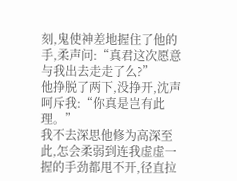刻,鬼使神差地握住了他的手,柔声问:“真君这次愿意与我出去走走了么?”
他挣脱了两下,没挣开,沈声呵斥我:“你真是岂有此理。”
我不去深思他修为高深至此,怎会柔弱到连我虚虚一握的手劲都甩不开,径直拉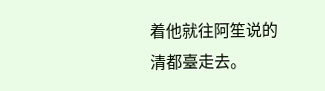着他就往阿笙说的清都臺走去。